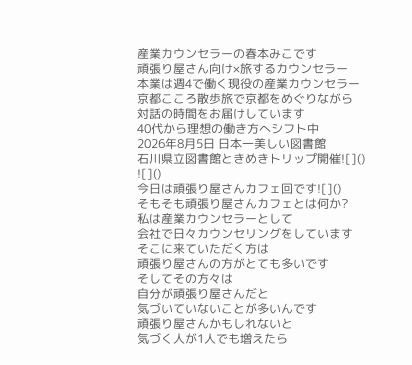産業カウンセラーの春本みこです
頑張り屋さん向け×旅するカウンセラー
本業は週4で働く現役の産業カウンセラー
京都こころ散歩旅で京都をめぐりながら
対話の時間をお届けしています
40代から理想の働き方へシフト中
2026年8月5日 日本一美しい図書館
石川県立図書館ときめきトリップ開催![]()
![]()
今日は頑張り屋さんカフェ回です![]()
そもそも頑張り屋さんカフェとは何か?
私は産業カウンセラーとして
会社で日々カウンセリングをしています
そこに来ていただく方は
頑張り屋さんの方がとても多いです
そしてその方々は
自分が頑張り屋さんだと
気づいていないことが多いんです
頑張り屋さんかもしれないと
気づく人が1人でも増えたら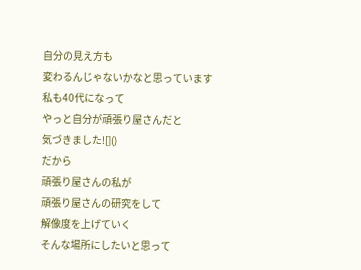自分の見え方も
変わるんじゃないかなと思っています
私も40代になって
やっと自分が頑張り屋さんだと
気づきました![]()
だから
頑張り屋さんの私が
頑張り屋さんの研究をして
解像度を上げていく
そんな場所にしたいと思って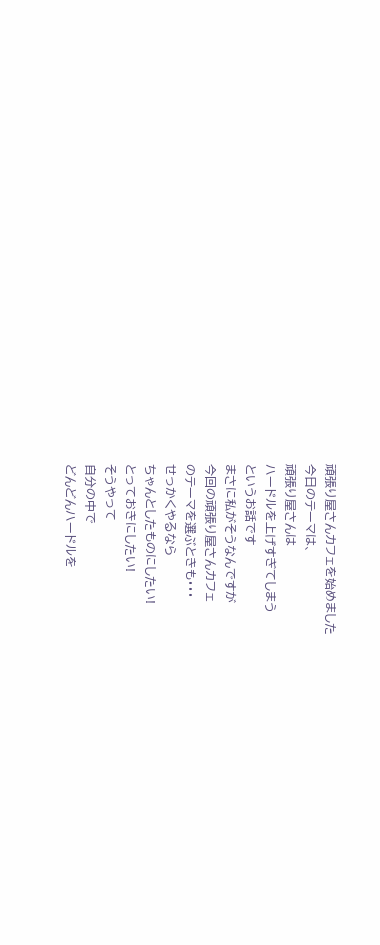頑張り屋さんカフェを始めました
今日のテーマは、
頑張り屋さんは
ハードルを上げすぎてしまう
というお話です
まさに私がそうなんですが
今回の頑張り屋さんカフェ
のテーマを選ぶときも・・・
せっかくやるなら
ちゃんとしたものにしたい!
とっておきにしたい!
そうやって
自分の中で
どんどんハードルを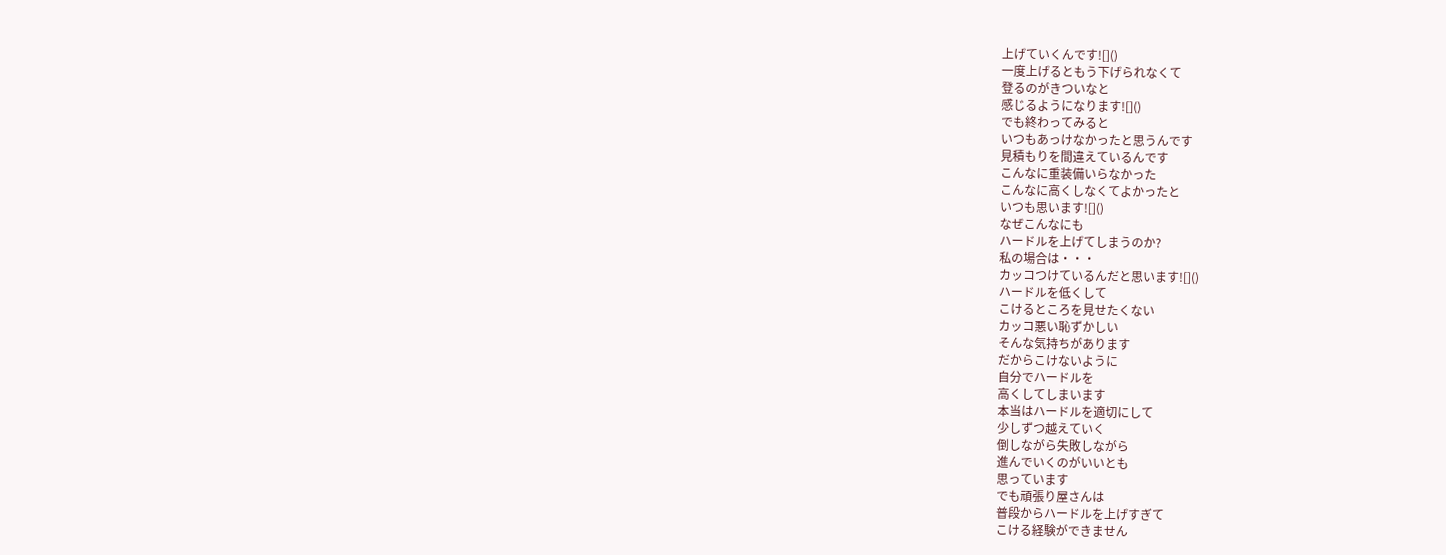上げていくんです![]()
一度上げるともう下げられなくて
登るのがきついなと
感じるようになります![]()
でも終わってみると
いつもあっけなかったと思うんです
見積もりを間違えているんです
こんなに重装備いらなかった
こんなに高くしなくてよかったと
いつも思います![]()
なぜこんなにも
ハードルを上げてしまうのか?
私の場合は・・・
カッコつけているんだと思います![]()
ハードルを低くして
こけるところを見せたくない
カッコ悪い恥ずかしい
そんな気持ちがあります
だからこけないように
自分でハードルを
高くしてしまいます
本当はハードルを適切にして
少しずつ越えていく
倒しながら失敗しながら
進んでいくのがいいとも
思っています
でも頑張り屋さんは
普段からハードルを上げすぎて
こける経験ができません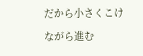だから小さくこけながら進む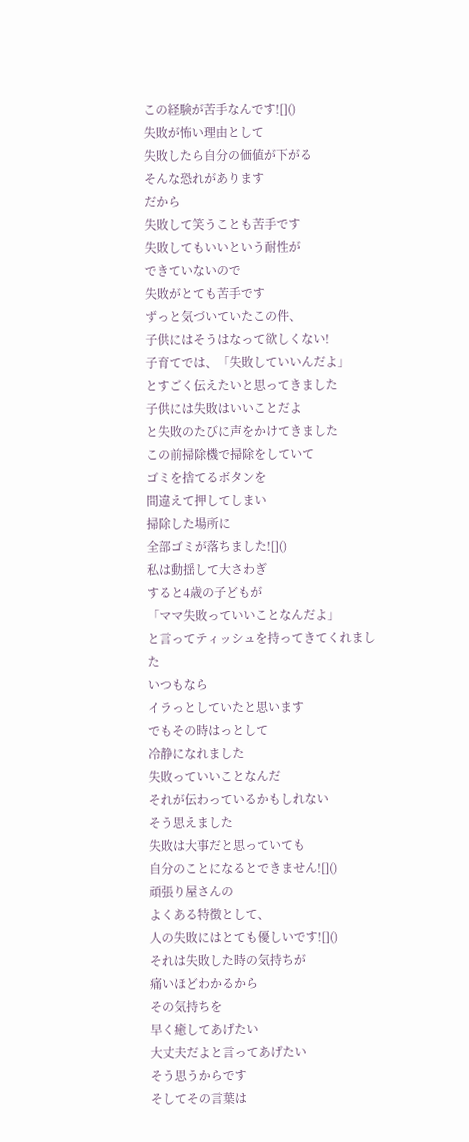この経験が苦手なんです![]()
失敗が怖い理由として
失敗したら自分の価値が下がる
そんな恐れがあります
だから
失敗して笑うことも苦手です
失敗してもいいという耐性が
できていないので
失敗がとても苦手です
ずっと気づいていたこの件、
子供にはそうはなって欲しくない!
子育てでは、「失敗していいんだよ」
とすごく伝えたいと思ってきました
子供には失敗はいいことだよ
と失敗のたびに声をかけてきました
この前掃除機で掃除をしていて
ゴミを捨てるボタンを
間違えて押してしまい
掃除した場所に
全部ゴミが落ちました![]()
私は動揺して大さわぎ
すると4歳の子どもが
「ママ失敗っていいことなんだよ」
と言ってティッシュを持ってきてくれました
いつもなら
イラっとしていたと思います
でもその時はっとして
冷静になれました
失敗っていいことなんだ
それが伝わっているかもしれない
そう思えました
失敗は大事だと思っていても
自分のことになるとできません![]()
頑張り屋さんの
よくある特徴として、
人の失敗にはとても優しいです![]()
それは失敗した時の気持ちが
痛いほどわかるから
その気持ちを
早く癒してあげたい
大丈夫だよと言ってあげたい
そう思うからです
そしてその言葉は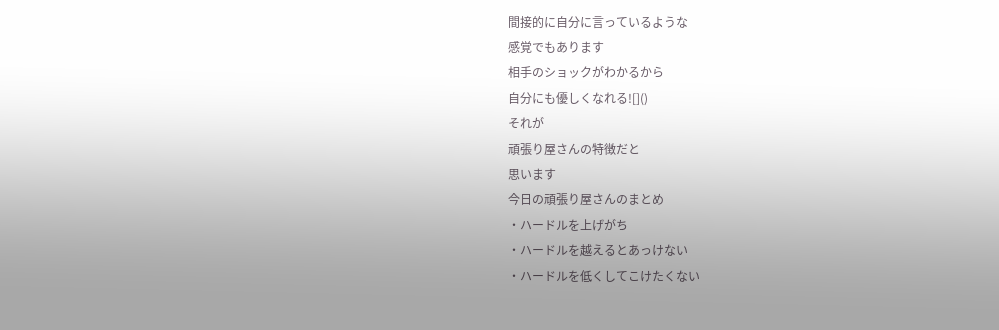間接的に自分に言っているような
感覚でもあります
相手のショックがわかるから
自分にも優しくなれる![]()
それが
頑張り屋さんの特徴だと
思います
今日の頑張り屋さんのまとめ
・ハードルを上げがち
・ハードルを越えるとあっけない
・ハードルを低くしてこけたくない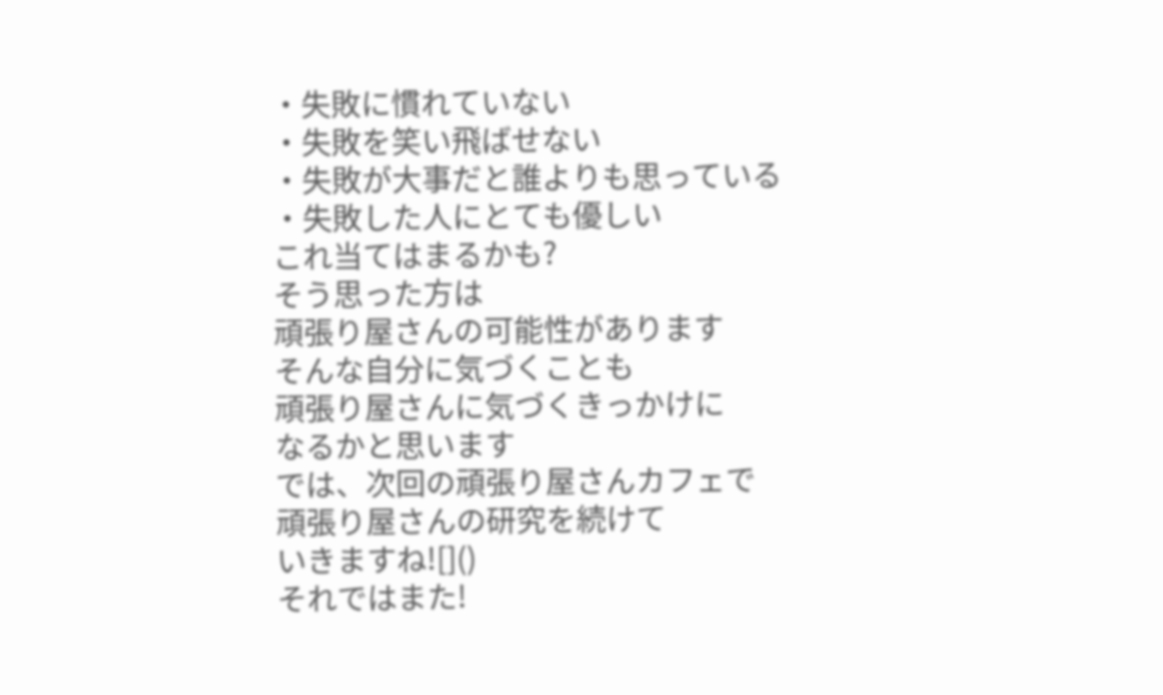・失敗に慣れていない
・失敗を笑い飛ばせない
・失敗が大事だと誰よりも思っている
・失敗した人にとても優しい
これ当てはまるかも?
そう思った方は
頑張り屋さんの可能性があります
そんな自分に気づくことも
頑張り屋さんに気づくきっかけに
なるかと思います
では、次回の頑張り屋さんカフェで
頑張り屋さんの研究を続けて
いきますね![]()
それではまた!